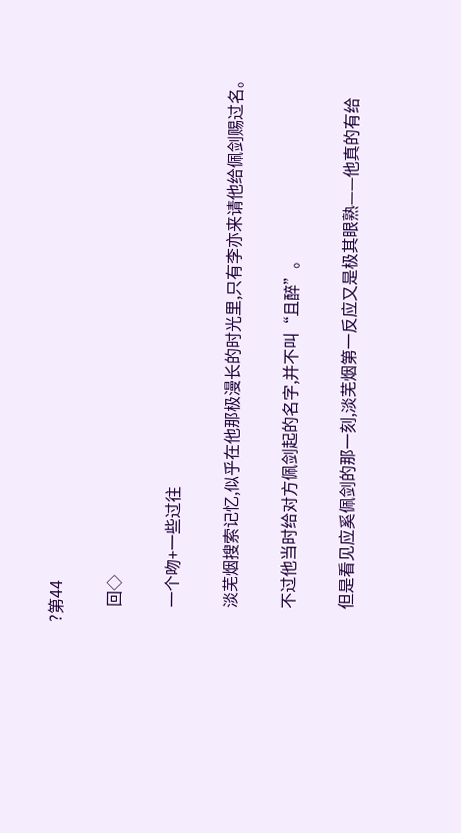?第44

    回◇

    一个吻+一些过往

    淡芜烟搜索记忆,似乎在他那极漫长的时光里,只有李亦来请他给佩剑赐过名。

    不过他当时给对方佩剑起的名字,并不叫“且醉”。

    但是看见应奚佩剑的那一刻,淡芜烟第一反应又是极其眼熟——他真的有给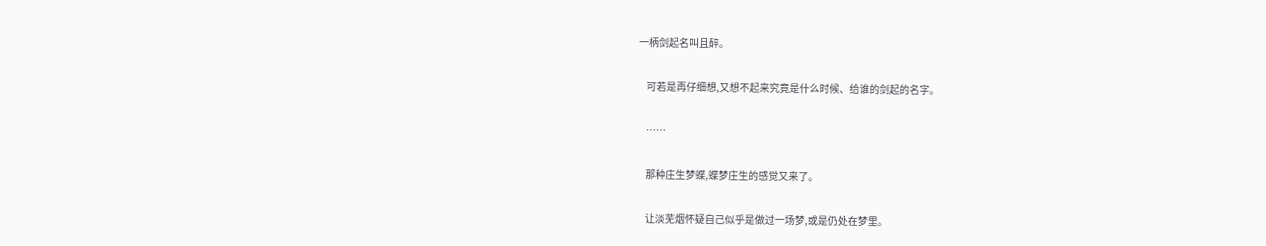一柄剑起名叫且醉。

    可若是再仔细想,又想不起来究竟是什么时候、给谁的剑起的名字。

    ……

    那种庄生梦蝶,蝶梦庄生的感觉又来了。

    让淡芜烟怀疑自己似乎是做过一场梦,或是仍处在梦里。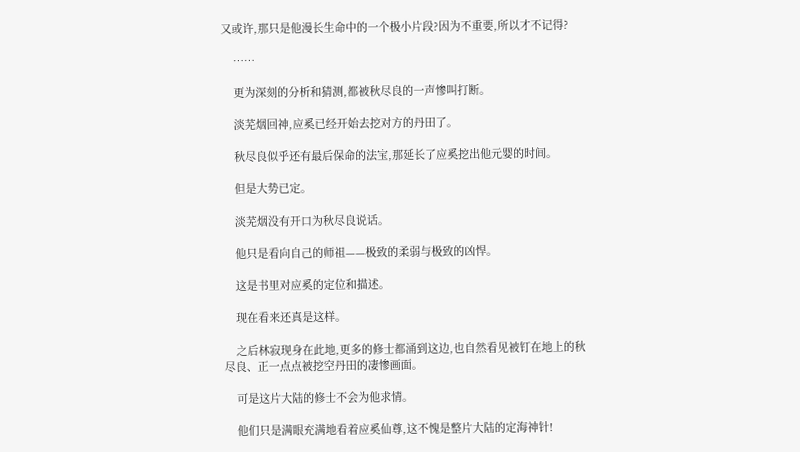又或许,那只是他漫长生命中的一个极小片段?因为不重要,所以才不记得?

    ……

    更为深刻的分析和猜测,都被秋尽良的一声惨叫打断。

    淡芜烟回神,应奚已经开始去挖对方的丹田了。

    秋尽良似乎还有最后保命的法宝,那延长了应奚挖出他元婴的时间。

    但是大势已定。

    淡芜烟没有开口为秋尽良说话。

    他只是看向自己的师祖——极致的柔弱与极致的凶悍。

    这是书里对应奚的定位和描述。

    现在看来还真是这样。

    之后林寂现身在此地,更多的修士都涌到这边,也自然看见被钉在地上的秋尽良、正一点点被挖空丹田的凄惨画面。

    可是这片大陆的修士不会为他求情。

    他们只是满眼充满地看着应奚仙尊,这不愧是整片大陆的定海神针!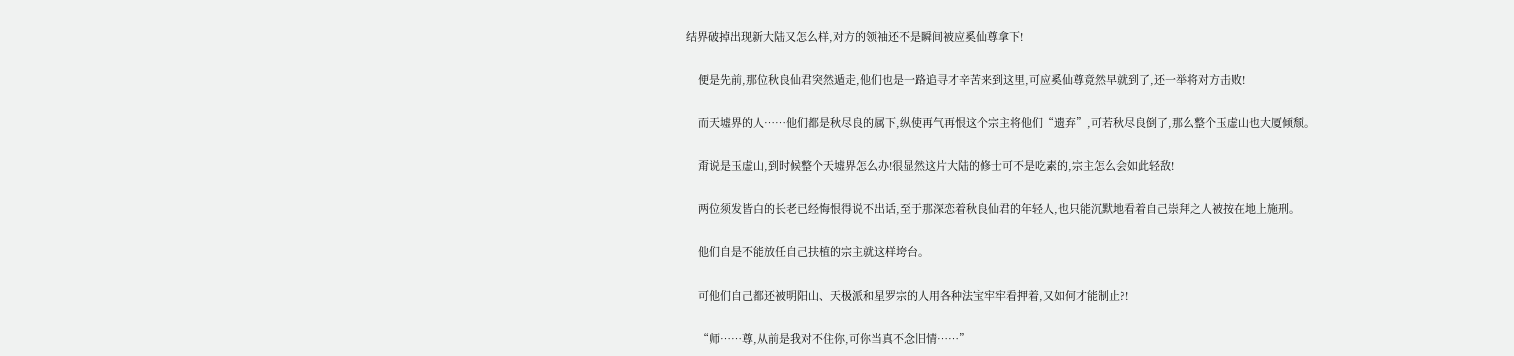结界破掉出现新大陆又怎么样,对方的领袖还不是瞬间被应奚仙尊拿下!

    便是先前,那位秋良仙君突然遁走,他们也是一路追寻才辛苦来到这里,可应奚仙尊竟然早就到了,还一举将对方击败!

    而天墟界的人……他们都是秋尽良的属下,纵使再气再恨这个宗主将他们“遗弃”,可若秋尽良倒了,那么整个玉虚山也大厦倾颓。

    甭说是玉虚山,到时候整个天墟界怎么办!很显然这片大陆的修士可不是吃素的,宗主怎么会如此轻敌!

    两位须发皆白的长老已经悔恨得说不出话,至于那深恋着秋良仙君的年轻人,也只能沉默地看着自己崇拜之人被按在地上施刑。

    他们自是不能放任自己扶植的宗主就这样垮台。

    可他们自己都还被明阳山、天极派和星罗宗的人用各种法宝牢牢看押着,又如何才能制止?!

    “师……尊,从前是我对不住你,可你当真不念旧情……”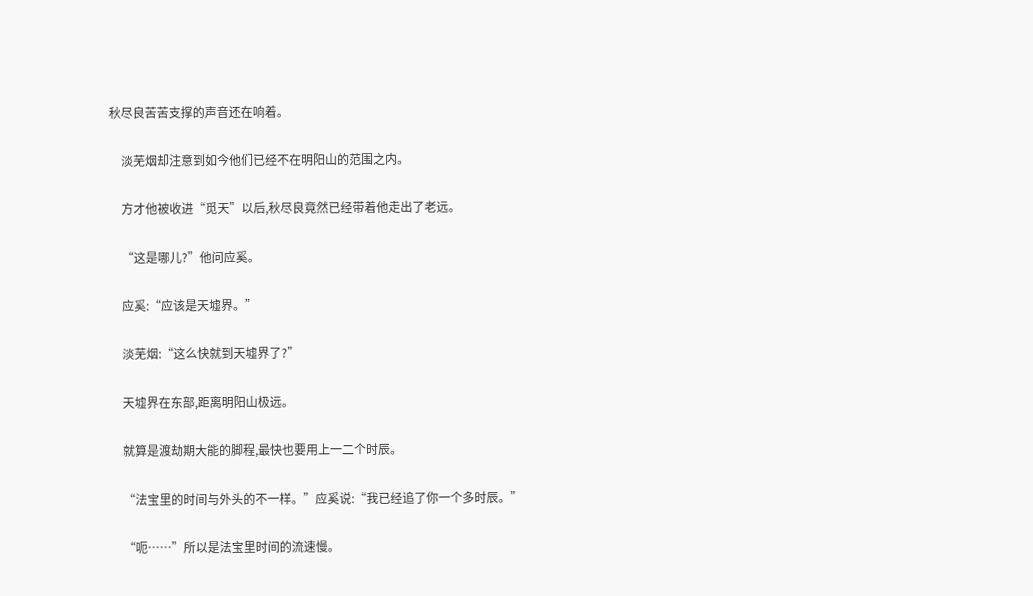秋尽良苦苦支撑的声音还在响着。

    淡芜烟却注意到如今他们已经不在明阳山的范围之内。

    方才他被收进“觅天”以后,秋尽良竟然已经带着他走出了老远。

    “这是哪儿?”他问应奚。

    应奚:“应该是天墟界。”

    淡芜烟:“这么快就到天墟界了?”

    天墟界在东部,距离明阳山极远。

    就算是渡劫期大能的脚程,最快也要用上一二个时辰。

    “法宝里的时间与外头的不一样。”应奚说:“我已经追了你一个多时辰。”

    “呃……”所以是法宝里时间的流速慢。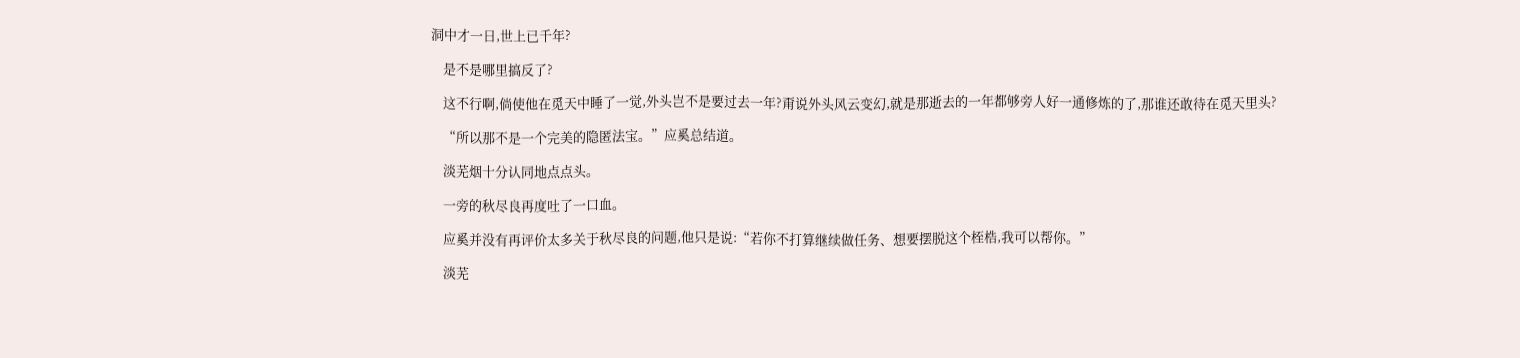洞中才一日,世上已千年?

    是不是哪里搞反了?

    这不行啊,倘使他在觅天中睡了一觉,外头岂不是要过去一年?甭说外头风云变幻,就是那逝去的一年都够旁人好一通修炼的了,那谁还敢待在觅天里头?

    “所以那不是一个完美的隐匿法宝。”应奚总结道。

    淡芜烟十分认同地点点头。

    一旁的秋尽良再度吐了一口血。

    应奚并没有再评价太多关于秋尽良的问题,他只是说:“若你不打算继续做任务、想要摆脱这个桎梏,我可以帮你。”

    淡芜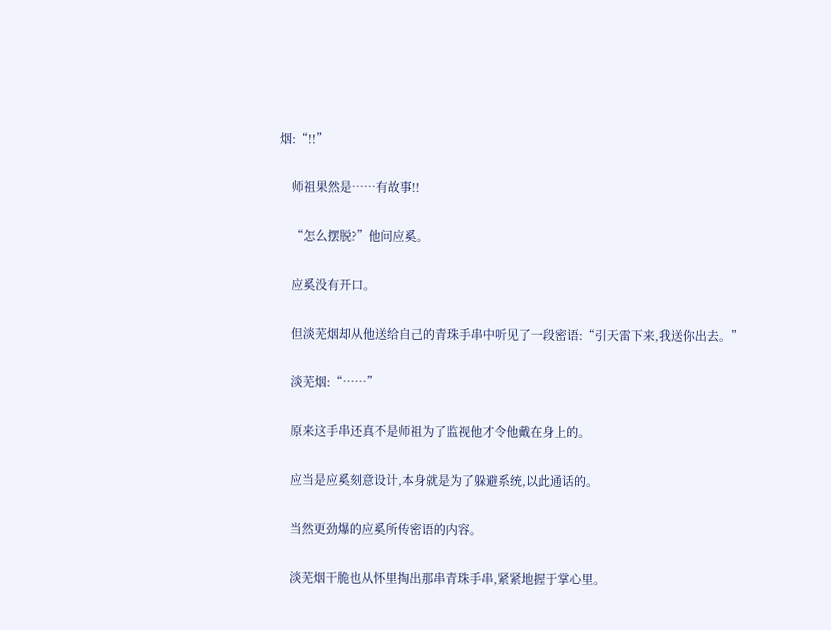烟:“!!”

    师祖果然是……有故事!!

    “怎么摆脱?”他问应奚。

    应奚没有开口。

    但淡芜烟却从他送给自己的青珠手串中听见了一段密语:“引天雷下来,我送你出去。”

    淡芜烟:“……”

    原来这手串还真不是师祖为了监视他才令他戴在身上的。

    应当是应奚刻意设计,本身就是为了躲避系统,以此通话的。

    当然更劲爆的应奚所传密语的内容。

    淡芜烟干脆也从怀里掏出那串青珠手串,紧紧地握于掌心里。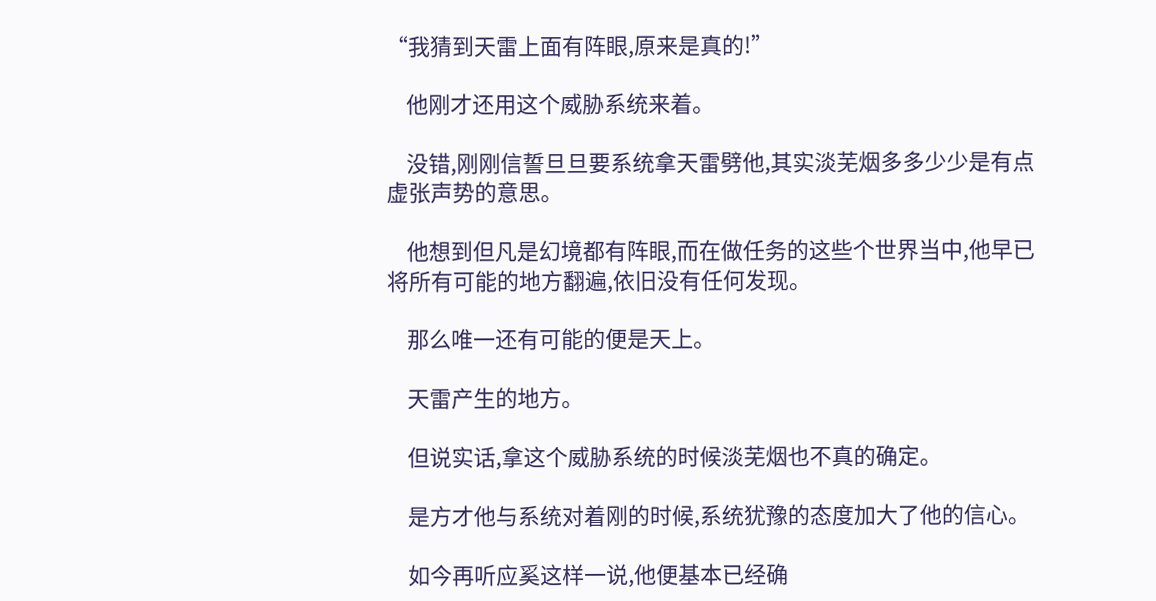“我猜到天雷上面有阵眼,原来是真的!”

    他刚才还用这个威胁系统来着。

    没错,刚刚信誓旦旦要系统拿天雷劈他,其实淡芜烟多多少少是有点虚张声势的意思。

    他想到但凡是幻境都有阵眼,而在做任务的这些个世界当中,他早已将所有可能的地方翻遍,依旧没有任何发现。

    那么唯一还有可能的便是天上。

    天雷产生的地方。

    但说实话,拿这个威胁系统的时候淡芜烟也不真的确定。

    是方才他与系统对着刚的时候,系统犹豫的态度加大了他的信心。

    如今再听应奚这样一说,他便基本已经确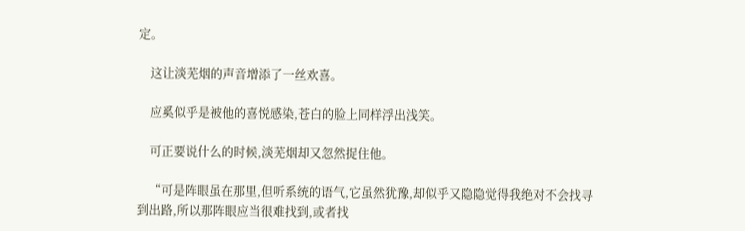定。

    这让淡芜烟的声音增添了一丝欢喜。

    应奚似乎是被他的喜悦感染,苍白的脸上同样浮出浅笑。

    可正要说什么的时候,淡芜烟却又忽然捉住他。

    “可是阵眼虽在那里,但听系统的语气,它虽然犹豫,却似乎又隐隐觉得我绝对不会找寻到出路,所以那阵眼应当很难找到,或者找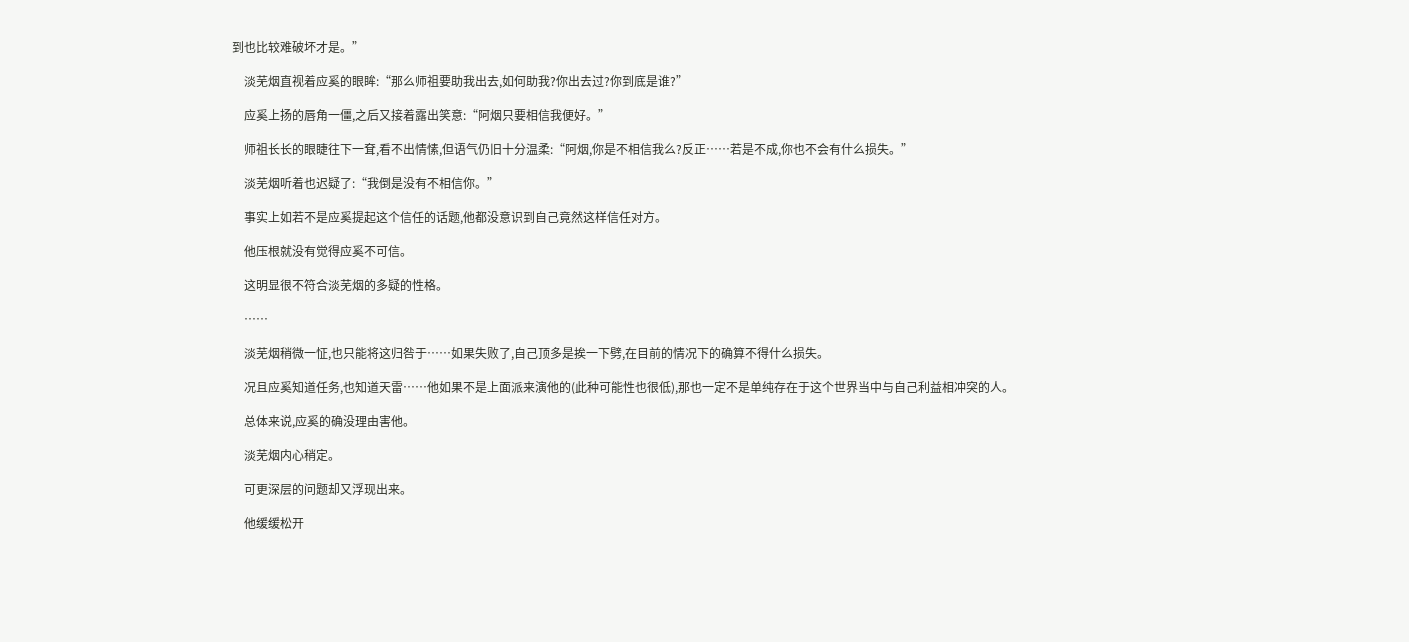到也比较难破坏才是。”

    淡芜烟直视着应奚的眼眸:“那么师祖要助我出去,如何助我?你出去过?你到底是谁?”

    应奚上扬的唇角一僵,之后又接着露出笑意:“阿烟只要相信我便好。”

    师祖长长的眼睫往下一耷,看不出情愫,但语气仍旧十分温柔:“阿烟,你是不相信我么?反正……若是不成,你也不会有什么损失。”

    淡芜烟听着也迟疑了:“我倒是没有不相信你。”

    事实上如若不是应奚提起这个信任的话题,他都没意识到自己竟然这样信任对方。

    他压根就没有觉得应奚不可信。

    这明显很不符合淡芜烟的多疑的性格。

    ……

    淡芜烟稍微一怔,也只能将这归咎于……如果失败了,自己顶多是挨一下劈,在目前的情况下的确算不得什么损失。

    况且应奚知道任务,也知道天雷……他如果不是上面派来演他的(此种可能性也很低),那也一定不是单纯存在于这个世界当中与自己利益相冲突的人。

    总体来说,应奚的确没理由害他。

    淡芜烟内心稍定。

    可更深层的问题却又浮现出来。

    他缓缓松开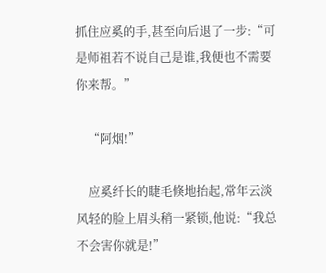抓住应奚的手,甚至向后退了一步:“可是师祖若不说自己是谁,我便也不需要你来帮。”

    “阿烟!”

    应奚纤长的睫毛倏地抬起,常年云淡风轻的脸上眉头稍一紧锁,他说:“我总不会害你就是!”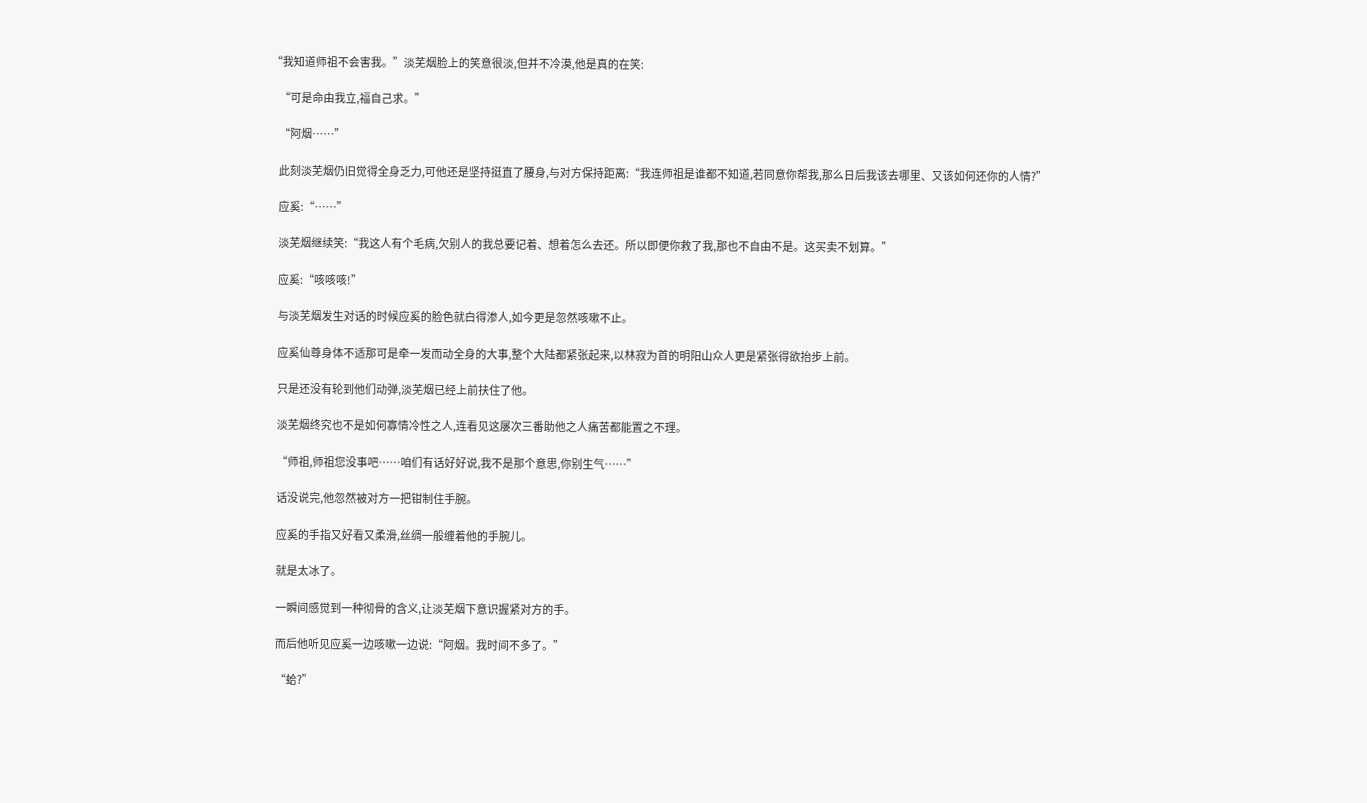“我知道师祖不会害我。”淡芜烟脸上的笑意很淡,但并不冷漠,他是真的在笑:

    “可是命由我立,福自己求。”

    “阿烟……”

    此刻淡芜烟仍旧觉得全身乏力,可他还是坚持挺直了腰身,与对方保持距离:“我连师祖是谁都不知道,若同意你帮我,那么日后我该去哪里、又该如何还你的人情?”

    应奚:“……”

    淡芜烟继续笑:“我这人有个毛病,欠别人的我总要记着、想着怎么去还。所以即便你救了我,那也不自由不是。这买卖不划算。”

    应奚:“咳咳咳!”

    与淡芜烟发生对话的时候应奚的脸色就白得渗人,如今更是忽然咳嗽不止。

    应奚仙尊身体不适那可是牵一发而动全身的大事,整个大陆都紧张起来,以林寂为首的明阳山众人更是紧张得欲抬步上前。

    只是还没有轮到他们动弹,淡芜烟已经上前扶住了他。

    淡芜烟终究也不是如何寡情冷性之人,连看见这屡次三番助他之人痛苦都能置之不理。

    “师祖,师祖您没事吧……咱们有话好好说,我不是那个意思,你别生气……”

    话没说完,他忽然被对方一把钳制住手腕。

    应奚的手指又好看又柔滑,丝绸一般缠着他的手腕儿。

    就是太冰了。

    一瞬间感觉到一种彻骨的含义,让淡芜烟下意识握紧对方的手。

    而后他听见应奚一边咳嗽一边说:“阿烟。我时间不多了。”

    “蛤?”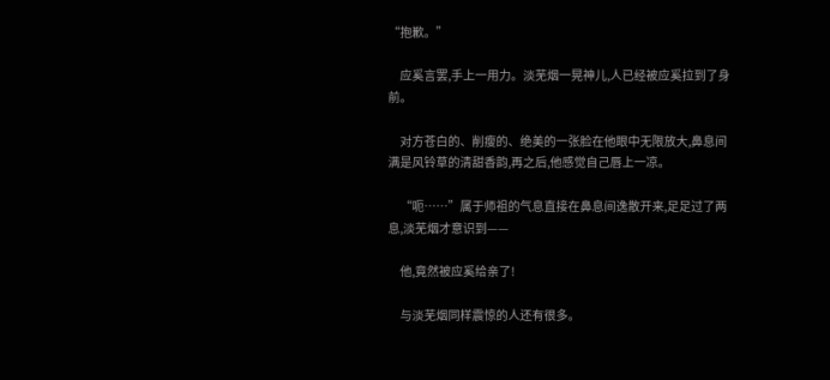“抱歉。”

    应奚言罢,手上一用力。淡芜烟一晃神儿,人已经被应奚拉到了身前。

    对方苍白的、削瘦的、绝美的一张脸在他眼中无限放大,鼻息间满是风铃草的清甜香韵,再之后,他感觉自己唇上一凉。

    “呃……”属于师祖的气息直接在鼻息间逸散开来,足足过了两息,淡芜烟才意识到——

    他,竟然被应奚给亲了!

    与淡芜烟同样震惊的人还有很多。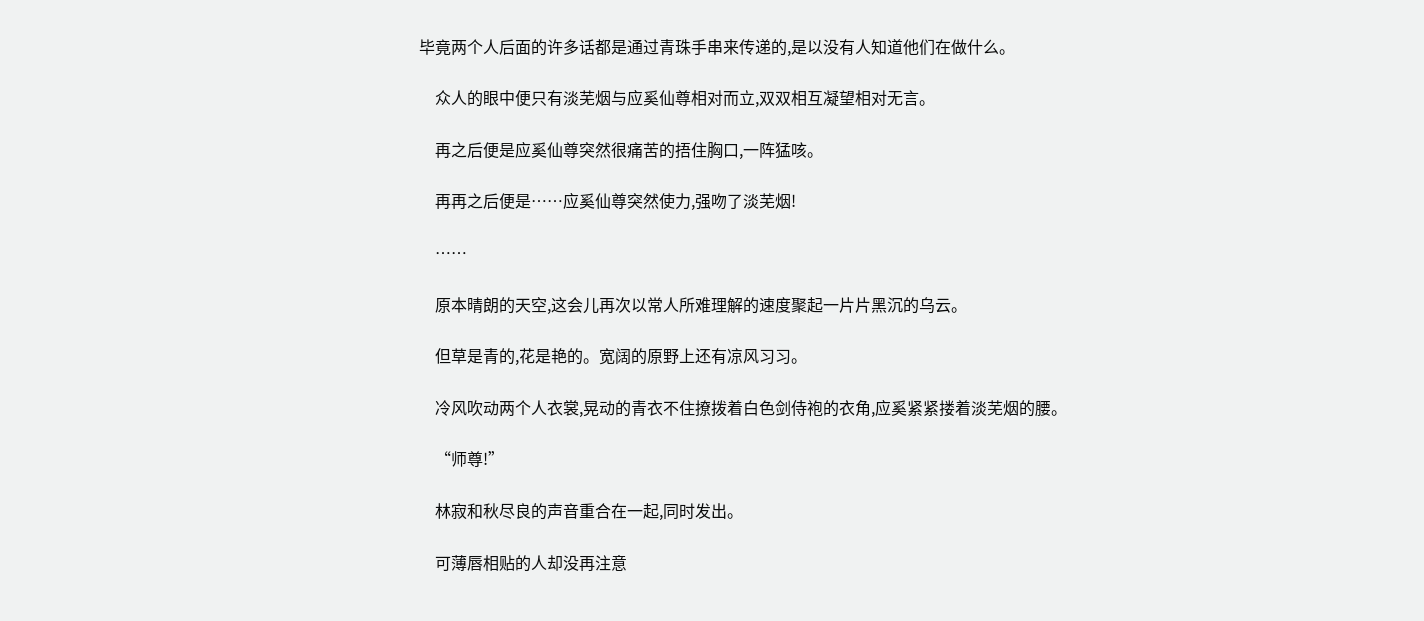毕竟两个人后面的许多话都是通过青珠手串来传递的,是以没有人知道他们在做什么。

    众人的眼中便只有淡芜烟与应奚仙尊相对而立,双双相互凝望相对无言。

    再之后便是应奚仙尊突然很痛苦的捂住胸口,一阵猛咳。

    再再之后便是……应奚仙尊突然使力,强吻了淡芜烟!

    ……

    原本晴朗的天空,这会儿再次以常人所难理解的速度聚起一片片黑沉的乌云。

    但草是青的,花是艳的。宽阔的原野上还有凉风习习。

    冷风吹动两个人衣裳,晃动的青衣不住撩拨着白色剑侍袍的衣角,应奚紧紧搂着淡芜烟的腰。

    “师尊!”

    林寂和秋尽良的声音重合在一起,同时发出。

    可薄唇相贴的人却没再注意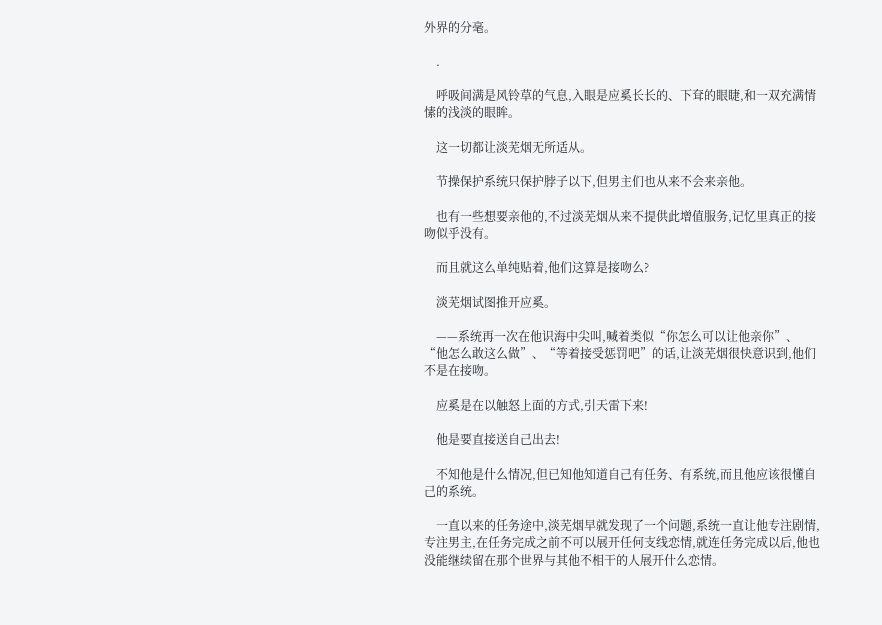外界的分毫。

    .

    呼吸间满是风铃草的气息,入眼是应奚长长的、下耷的眼睫,和一双充满情愫的浅淡的眼眸。

    这一切都让淡芜烟无所适从。

    节操保护系统只保护脖子以下,但男主们也从来不会来亲他。

    也有一些想要亲他的,不过淡芜烟从来不提供此增值服务,记忆里真正的接吻似乎没有。

    而且就这么单纯贴着,他们这算是接吻么?

    淡芜烟试图推开应奚。

    ——系统再一次在他识海中尖叫,喊着类似“你怎么可以让他亲你”、“他怎么敢这么做”、“等着接受惩罚吧”的话,让淡芜烟很快意识到,他们不是在接吻。

    应奚是在以触怒上面的方式,引天雷下来!

    他是要直接送自己出去!

    不知他是什么情况,但已知他知道自己有任务、有系统,而且他应该很懂自己的系统。

    一直以来的任务途中,淡芜烟早就发现了一个问题,系统一直让他专注剧情,专注男主,在任务完成之前不可以展开任何支线恋情,就连任务完成以后,他也没能继续留在那个世界与其他不相干的人展开什么恋情。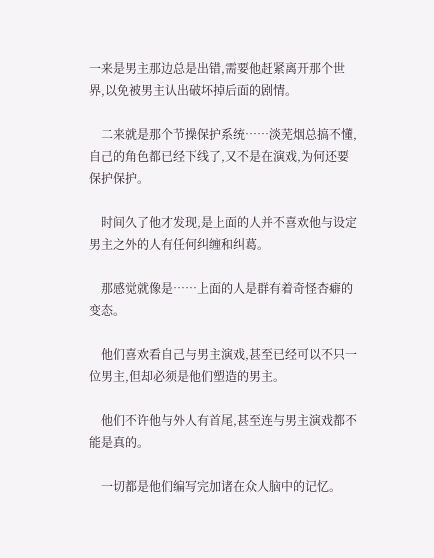一来是男主那边总是出错,需要他赶紧离开那个世界,以免被男主认出破坏掉后面的剧情。

    二来就是那个节操保护系统……淡芜烟总搞不懂,自己的角色都已经下线了,又不是在演戏,为何还要保护保护。

    时间久了他才发现,是上面的人并不喜欢他与设定男主之外的人有任何纠缠和纠葛。

    那感觉就像是……上面的人是群有着奇怪杏癖的变态。

    他们喜欢看自己与男主演戏,甚至已经可以不只一位男主,但却必须是他们塑造的男主。

    他们不许他与外人有首尾,甚至连与男主演戏都不能是真的。

    一切都是他们编写完加诸在众人脑中的记忆。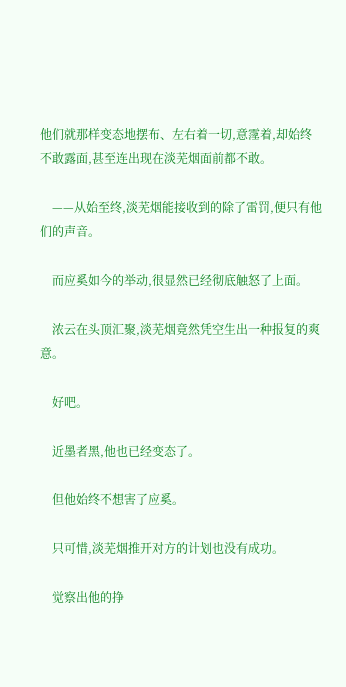他们就那样变态地摆布、左右着一切,意霪着,却始终不敢露面,甚至连出现在淡芜烟面前都不敢。

    ——从始至终,淡芜烟能接收到的除了雷罚,便只有他们的声音。

    而应奚如今的举动,很显然已经彻底触怒了上面。

    浓云在头顶汇聚,淡芜烟竟然凭空生出一种报复的爽意。

    好吧。

    近墨者黑,他也已经变态了。

    但他始终不想害了应奚。

    只可惜,淡芜烟推开对方的计划也没有成功。

    觉察出他的挣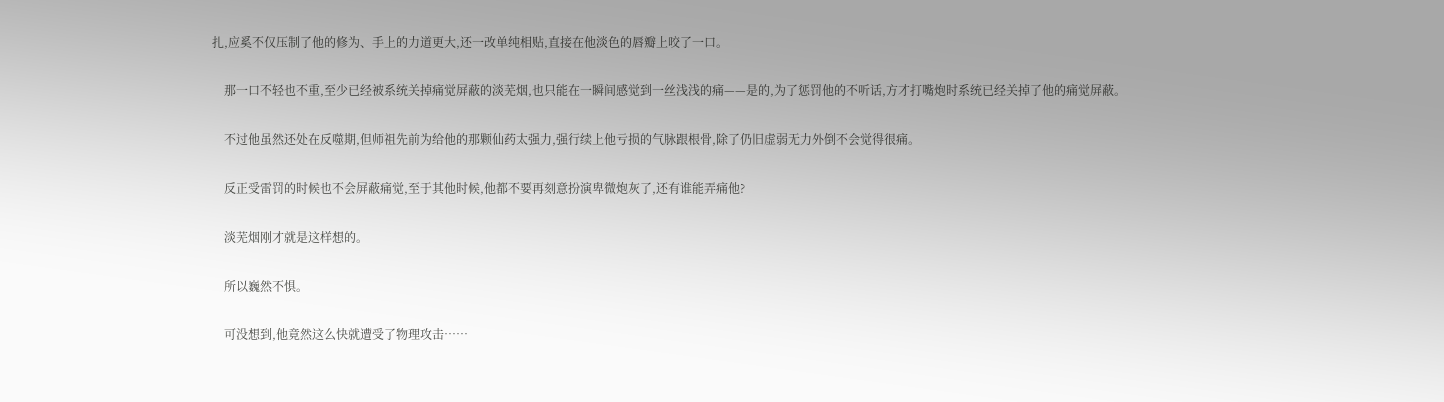扎,应奚不仅压制了他的修为、手上的力道更大,还一改单纯相贴,直接在他淡色的唇瓣上咬了一口。

    那一口不轻也不重,至少已经被系统关掉痛觉屏蔽的淡芜烟,也只能在一瞬间感觉到一丝浅浅的痛——是的,为了惩罚他的不听话,方才打嘴炮时系统已经关掉了他的痛觉屏蔽。

    不过他虽然还处在反噬期,但师祖先前为给他的那颗仙药太强力,强行续上他亏损的气脉跟根骨,除了仍旧虚弱无力外倒不会觉得很痛。

    反正受雷罚的时候也不会屏蔽痛觉,至于其他时候,他都不要再刻意扮演卑微炮灰了,还有谁能弄痛他?

    淡芜烟刚才就是这样想的。

    所以巍然不惧。

    可没想到,他竟然这么快就遭受了物理攻击……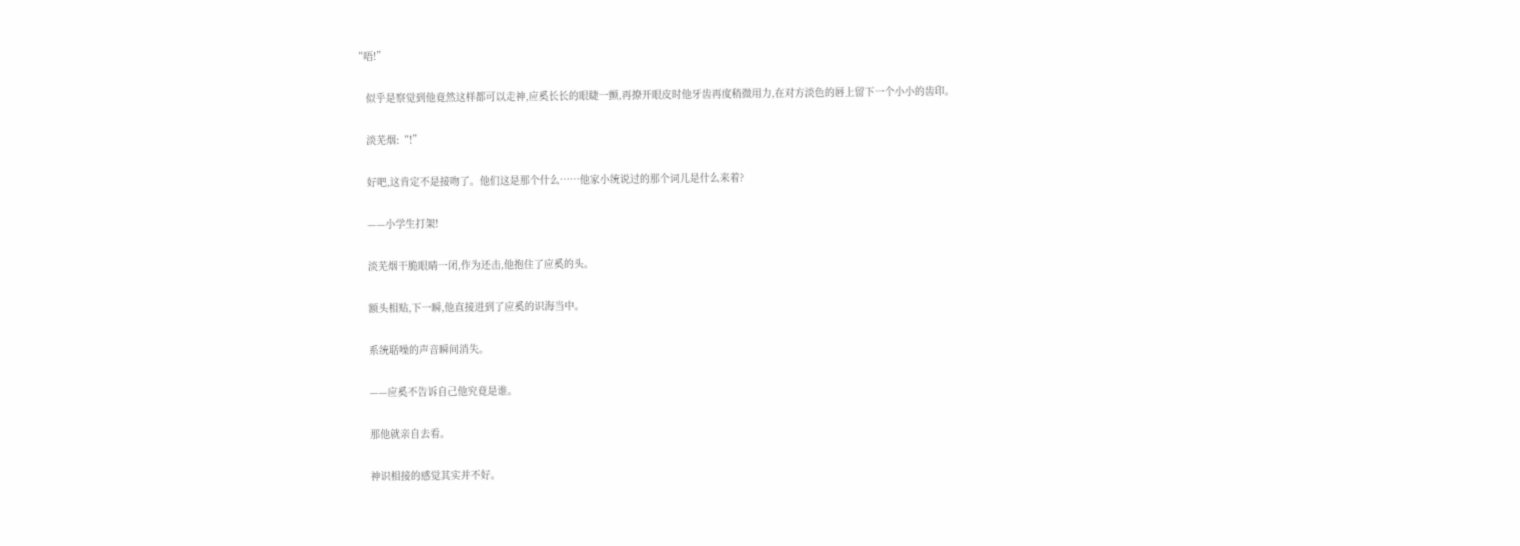“唔!”

    似乎是察觉到他竟然这样都可以走神,应奚长长的眼睫一颤,再撩开眼皮时他牙齿再度稍微用力,在对方淡色的唇上留下一个小小的齿印。

    淡芜烟:“!”

    好吧,这肯定不是接吻了。他们这是那个什么……他家小统说过的那个词儿是什么来着?

    ——小学生打架!

    淡芜烟干脆眼睛一闭,作为还击,他抱住了应奚的头。

    额头相贴,下一瞬,他直接进到了应奚的识海当中。

    系统聒噪的声音瞬间消失。

    ——应奚不告诉自己他究竟是谁。

    那他就亲自去看。

    神识相接的感觉其实并不好。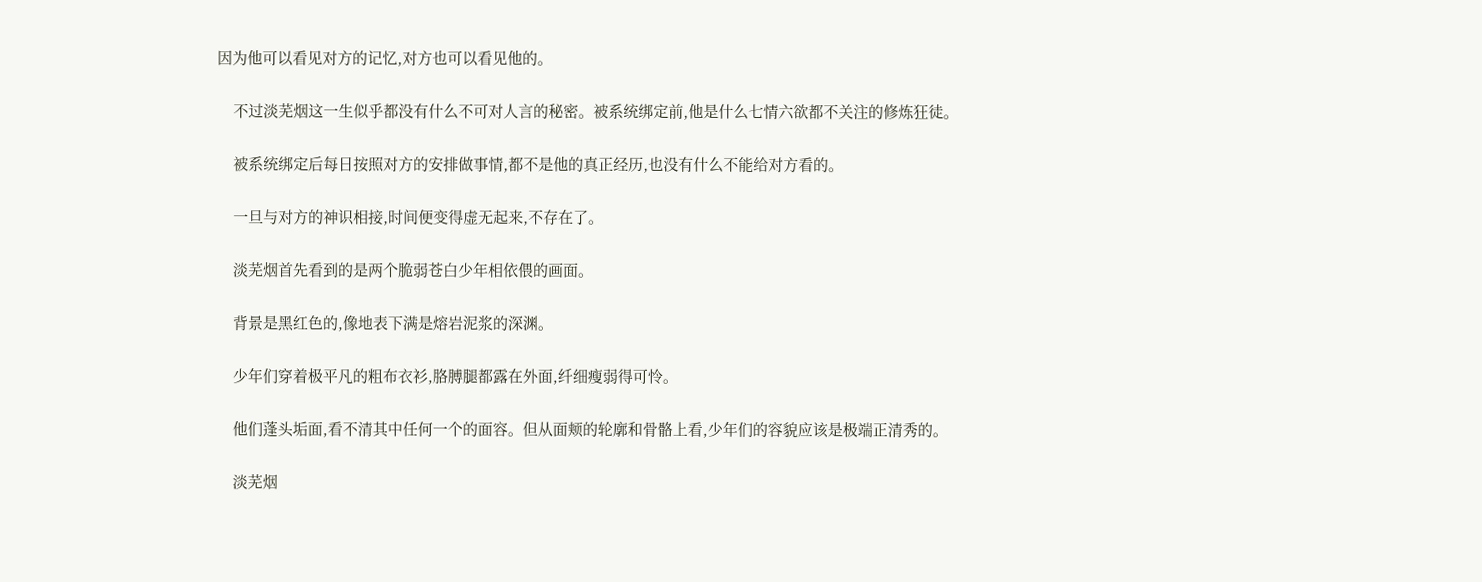因为他可以看见对方的记忆,对方也可以看见他的。

    不过淡芜烟这一生似乎都没有什么不可对人言的秘密。被系统绑定前,他是什么七情六欲都不关注的修炼狂徒。

    被系统绑定后每日按照对方的安排做事情,都不是他的真正经历,也没有什么不能给对方看的。

    一旦与对方的神识相接,时间便变得虚无起来,不存在了。

    淡芜烟首先看到的是两个脆弱苍白少年相依偎的画面。

    背景是黑红色的,像地表下满是熔岩泥浆的深渊。

    少年们穿着极平凡的粗布衣衫,胳膊腿都露在外面,纤细瘦弱得可怜。

    他们蓬头垢面,看不清其中任何一个的面容。但从面颊的轮廓和骨骼上看,少年们的容貌应该是极端正清秀的。

    淡芜烟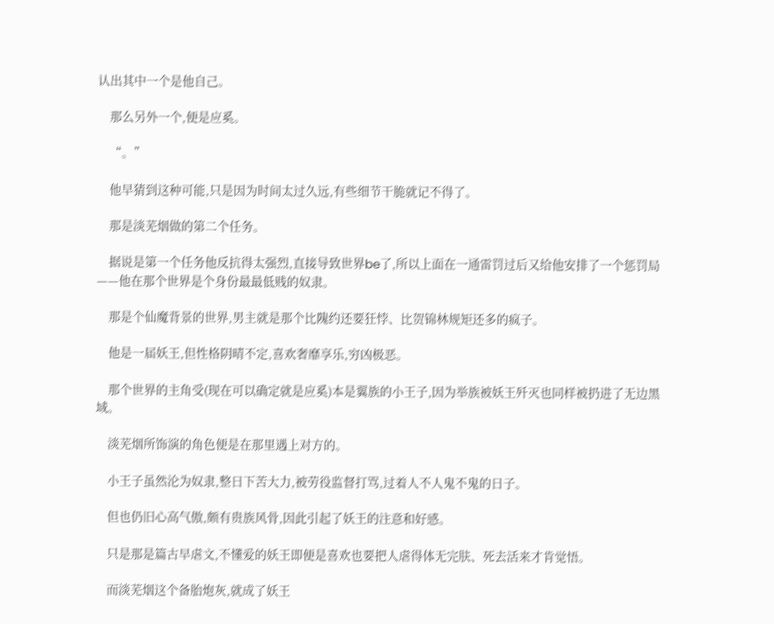认出其中一个是他自己。

    那么另外一个,便是应奚。

    “。”

    他早猜到这种可能,只是因为时间太过久远,有些细节干脆就记不得了。

    那是淡芜烟做的第二个任务。

    据说是第一个任务他反抗得太强烈,直接导致世界be了,所以上面在一通雷罚过后又给他安排了一个惩罚局——他在那个世界是个身份最最低贱的奴隶。

    那是个仙魔背景的世界,男主就是那个比隗约还要狂悖、比贺锦林规矩还多的疯子。

    他是一届妖王,但性格阴晴不定,喜欢奢靡享乐,穷凶极恶。

    那个世界的主角受(现在可以确定就是应奚)本是翼族的小王子,因为举族被妖王歼灭也同样被扔进了无边黑域。

    淡芜烟所饰演的角色便是在那里遇上对方的。

    小王子虽然沦为奴隶,整日下苦大力,被劳役监督打骂,过着人不人鬼不鬼的日子。

    但也仍旧心高气傲,颇有贵族风骨,因此引起了妖王的注意和好感。

    只是那是篇古早虐文,不懂爱的妖王即便是喜欢也要把人虐得体无完肤、死去活来才肯觉悟。

    而淡芜烟这个备胎炮灰,就成了妖王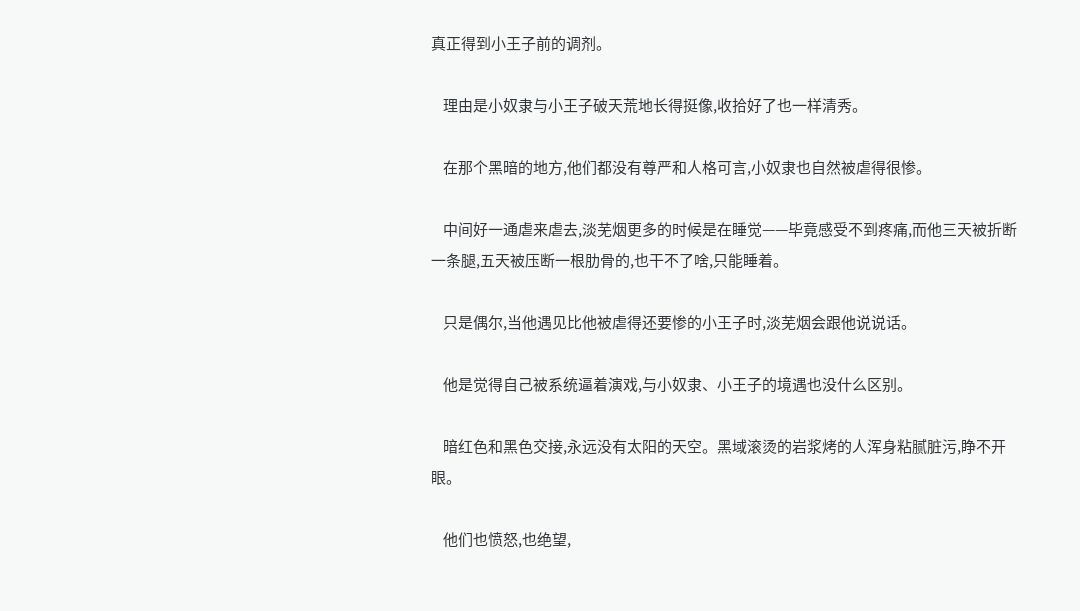真正得到小王子前的调剂。

    理由是小奴隶与小王子破天荒地长得挺像,收拾好了也一样清秀。

    在那个黑暗的地方,他们都没有尊严和人格可言,小奴隶也自然被虐得很惨。

    中间好一通虐来虐去,淡芜烟更多的时候是在睡觉——毕竟感受不到疼痛,而他三天被折断一条腿,五天被压断一根肋骨的,也干不了啥,只能睡着。

    只是偶尔,当他遇见比他被虐得还要惨的小王子时,淡芜烟会跟他说说话。

    他是觉得自己被系统逼着演戏,与小奴隶、小王子的境遇也没什么区别。

    暗红色和黑色交接,永远没有太阳的天空。黑域滚烫的岩浆烤的人浑身粘腻脏污,睁不开眼。

    他们也愤怒,也绝望,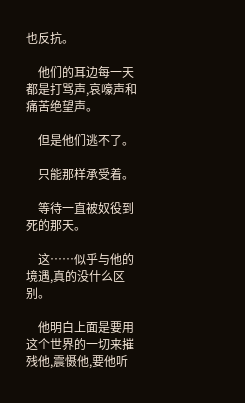也反抗。

    他们的耳边每一天都是打骂声,哀嚎声和痛苦绝望声。

    但是他们逃不了。

    只能那样承受着。

    等待一直被奴役到死的那天。

    这……似乎与他的境遇,真的没什么区别。

    他明白上面是要用这个世界的一切来摧残他,震慑他,要他听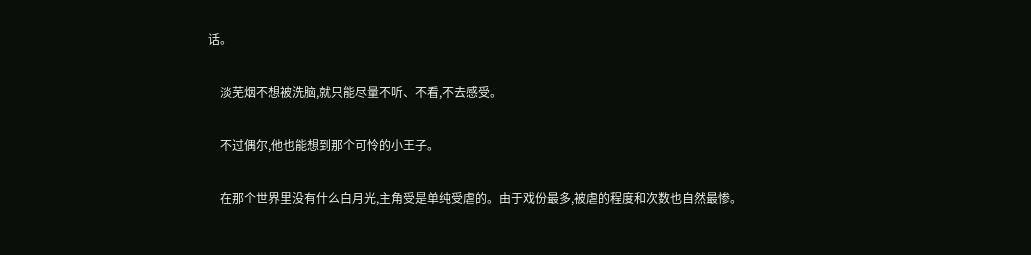话。

    淡芜烟不想被洗脑,就只能尽量不听、不看,不去感受。

    不过偶尔,他也能想到那个可怜的小王子。

    在那个世界里没有什么白月光,主角受是单纯受虐的。由于戏份最多,被虐的程度和次数也自然最惨。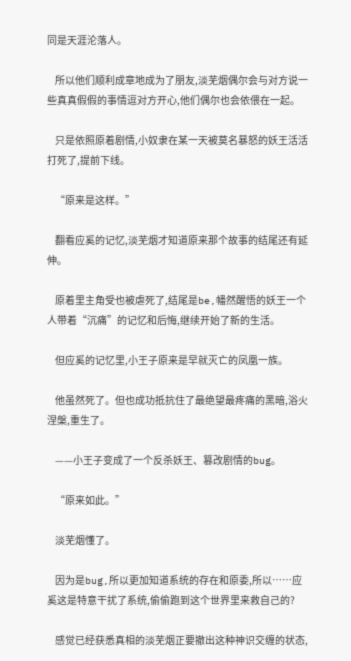同是天涯沦落人。

    所以他们顺利成章地成为了朋友,淡芜烟偶尔会与对方说一些真真假假的事情逗对方开心,他们偶尔也会依偎在一起。

    只是依照原着剧情,小奴隶在某一天被莫名暴怒的妖王活活打死了,提前下线。

    “原来是这样。”

    翻看应奚的记忆,淡芜烟才知道原来那个故事的结尾还有延伸。

    原着里主角受也被虐死了,结尾是be,幡然醒悟的妖王一个人带着“沉痛”的记忆和后悔,继续开始了新的生活。

    但应奚的记忆里,小王子原来是早就灭亡的凤凰一族。

    他虽然死了。但也成功抵抗住了最绝望最疼痛的黑暗,浴火涅槃,重生了。

    ——小王子变成了一个反杀妖王、篡改剧情的bug。

    “原来如此。”

    淡芜烟懂了。

    因为是bug,所以更加知道系统的存在和原委,所以……应奚这是特意干扰了系统,偷偷跑到这个世界里来救自己的?

    感觉已经获悉真相的淡芜烟正要撤出这种神识交缠的状态,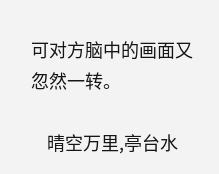可对方脑中的画面又忽然一转。

    晴空万里,亭台水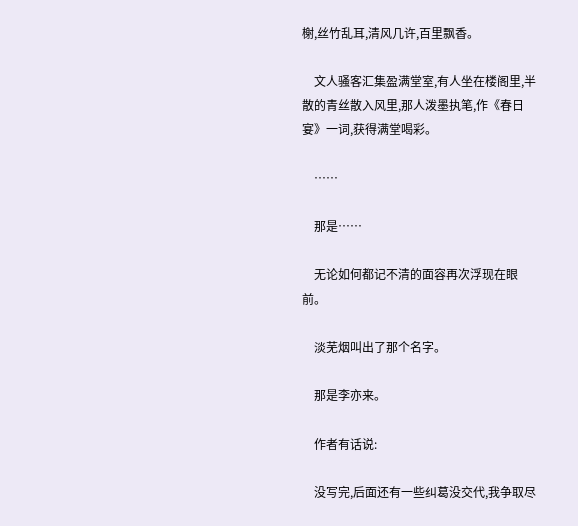榭,丝竹乱耳,清风几许,百里飘香。

    文人骚客汇集盈满堂室,有人坐在楼阁里,半散的青丝散入风里,那人泼墨执笔,作《春日宴》一词,获得满堂喝彩。

    ……

    那是……

    无论如何都记不清的面容再次浮现在眼前。

    淡芜烟叫出了那个名字。

    那是李亦来。

    作者有话说:

    没写完,后面还有一些纠葛没交代,我争取尽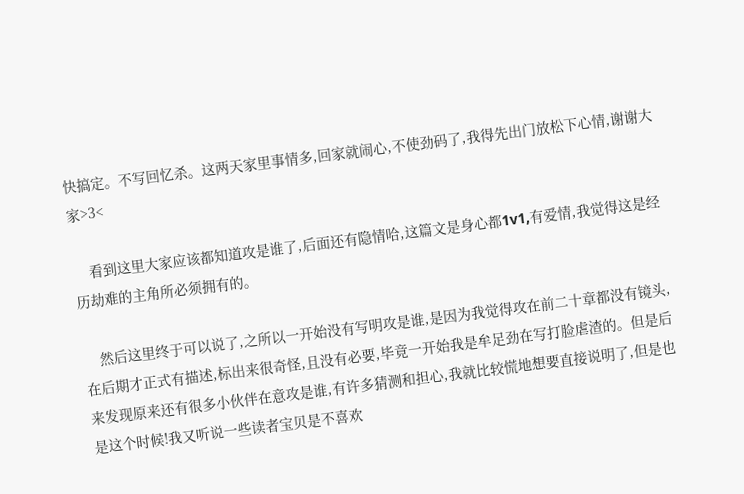快搞定。不写回忆杀。这两天家里事情多,回家就闹心,不使劲码了,我得先出门放松下心情,谢谢大家>3<

    看到这里大家应该都知道攻是谁了,后面还有隐情哈,这篇文是身心都1v1,有爱情,我觉得这是经历劫难的主角所必须拥有的。

    然后这里终于可以说了,之所以一开始没有写明攻是谁,是因为我觉得攻在前二十章都没有镜头,在后期才正式有描述,标出来很奇怪,且没有必要,毕竟一开始我是牟足劲在写打脸虐渣的。但是后来发现原来还有很多小伙伴在意攻是谁,有许多猜测和担心,我就比较慌地想要直接说明了,但是也是这个时候!我又听说一些读者宝贝是不喜欢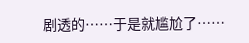剧透的……于是就尴尬了……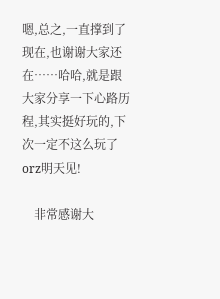嗯,总之,一直撑到了现在,也谢谢大家还在……哈哈,就是跟大家分享一下心路历程,其实挺好玩的,下次一定不这么玩了orz明天见!

    非常感谢大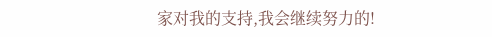家对我的支持,我会继续努力的!